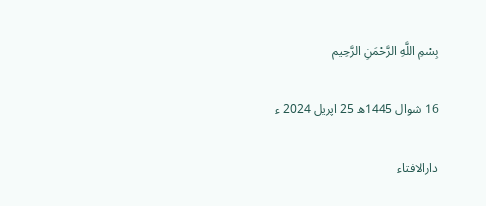بِسْمِ اللَّهِ الرَّحْمَنِ الرَّحِيم

16 شوال 1445ھ 25 اپریل 2024 ء

دارالافتاء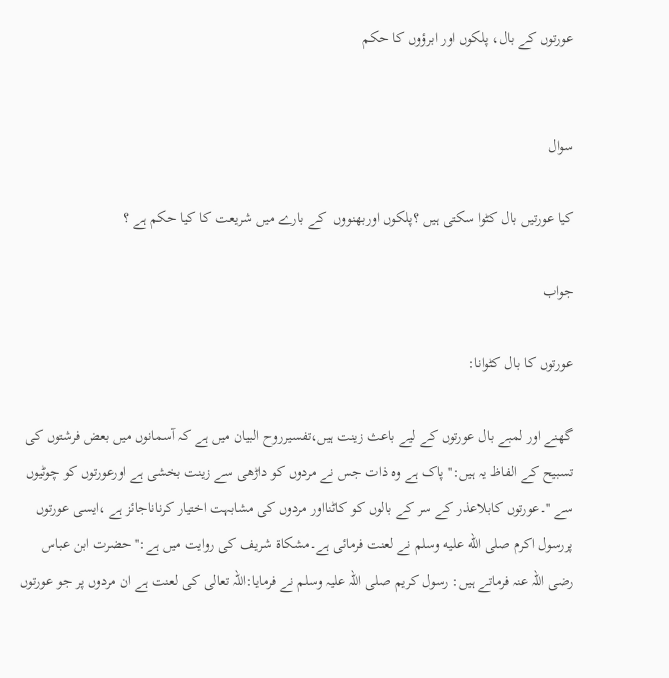عورتوں کے بال، پلکوں اور ابرؤوں کا حکم


سوال

کیا عورتیں بال کٹوا سکتی ہیں ؟پلکوں اوربھنووں  کے بارے میں شریعت کا کیا حکم ہے ؟

جواب

عورتوں کا بال کٹوانا:

گھنے اور لمبے بال عورتوں کے لیے باعث زینت ہیں،تفسیرروح البیان میں ہے کہ آسمانوں میں بعض فرشتوں کی تسبیح کے الفاظ یہ ہیں:''پاک ہے وہ ذات جس نے مردوں کو داڑھی سے زینت بخشی ہے اورعورتوں کو چوٹیوں سے ''۔عورتوں کابلاعذر کے سر کے بالوں کو کاٹنااور مردوں کی مشابہت اختیار کرناناجائز ہے ،ایسی عورتوں پررسول اکرم صلى الله عليه وسلم نے لعنت فرمائی ہے۔مشکاۃ شریف کی روایت میں ہے:''حضرت ابن عباس رضی اللہ عنہ فرماتے ہیں: رسول کریم صلی اللہ علیہ وسلم نے فرمایا:اللہ تعالی کی لعنت ہے ان مردوں پر جو عورتوں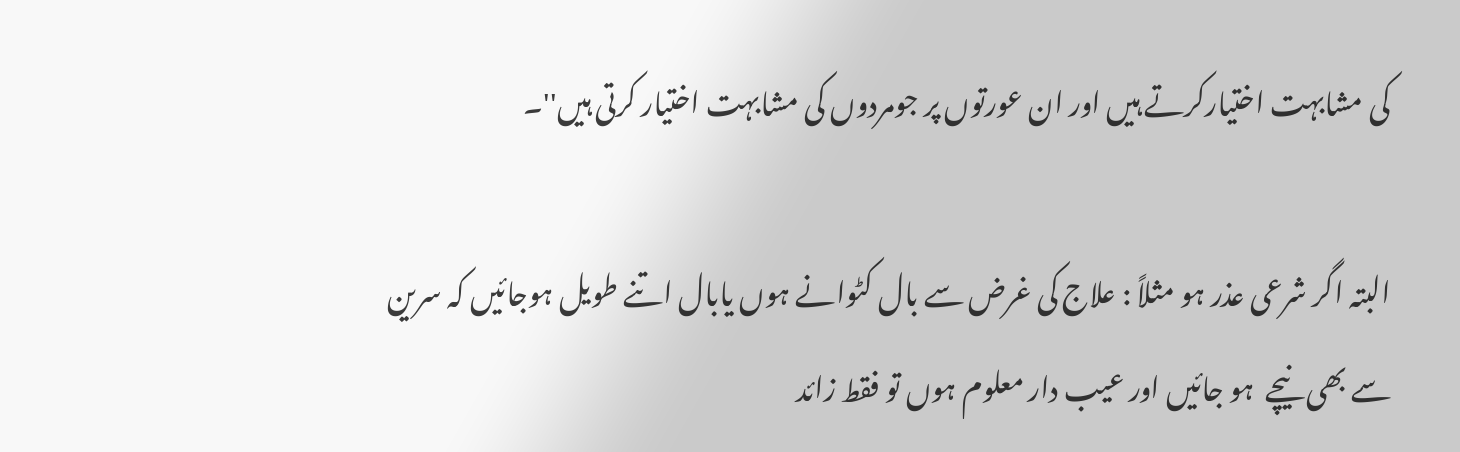کی مشابہت اختیارکرتے ہیں اور ان عورتوں پر جومردوں کی مشابہت اختیار کرتی ہیں''۔

البتہ اگر شرعی عذر ہو مثلاً : علاج کی غرض سے بال کٹوانے ہوں یابال اتنے طویل ہوجائیں کہ سرین سے بھی نیچے  ہو جائیں اور عیب دار معلوم ہوں تو فقط زائد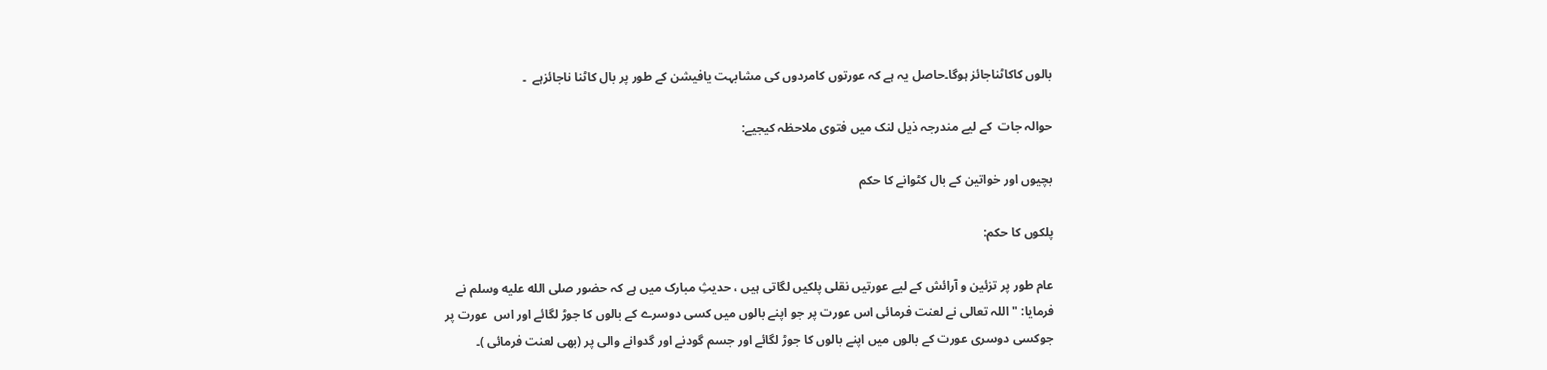بالوں کاکاٹناجائز ہوگا۔حاصل یہ ہے کہ عورتوں کامردوں کی مشابہت یافیشن کے طور پر بال کاٹنا ناجائزہے  ۔

حوالہ جات  کے لیے مندرجہ ذیل لنک میں فتوی ملاحظہ کیجیے:

بچیوں اور خواتین کے بال کٹوانے کا حکم

پلکوں کا حکم:

عام طور پر تزئين و آرائش کے لیے عورتیں نقلی پلکیں لگاتی ہیں ، حدیثِ مبارک میں ہے کہ حضور صلى الله عليه وسلم نے فرمایا: "اللہ تعالی نے لعنت فرمائی اس عورت پر جو اپنے بالوں میں کسی دوسرے کے بالوں کا جوڑ لگائے اور اس  عورت پر جوکسی دوسری عورت کے بالوں میں اپنے بالوں کا جوڑ لگائے اور جسم گودنے اور گدوانے والی پر (بھی لعنت فرمائی )۔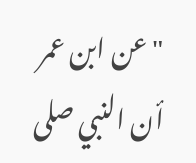"عن ابن عمر  أن النبي صلى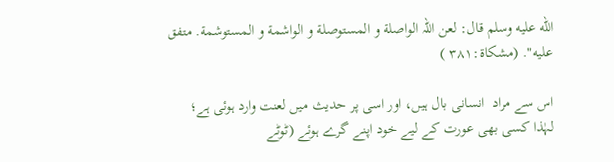الله عليه وسلم قال: لعن اللہ الواصلة و المستوصلة و الواشمة و المستوشمة. متفق علیه". (مشکاة:٣٨١ )

اس سے مراد  انسانی بال ہیں، اور اسی پر حدیث میں لعنت وارد ہوئی ہے؛   لہٰذا کسی بھی عورت کے لیے خود اپنے گرے ہوئے (ٹوٹے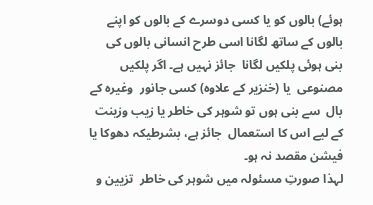ہوئے) بالوں کو یا کسی دوسرے کے بالوں کو اپنے بالوں کے ساتھ لگانا اسی طرح انسانی بالوں کی بنی ہوئی پلکیں لگانا  جائز نہیں ہے۔ اگر پلکیں مصنوعی  یا (خنزیر کے علاوہ) کسی جانور  وغیرہ کے بال  سے بنی ہوں تو شوہر کی خاطر یا زیب وزینت کے لیے اس کا استعمال  جائز ہے، بشرطیکہ دھوکا یا فیشن مقصد نہ ہو۔
لہذا صورتِ مسئولہ میں شوہر کی خاطر  تزیین و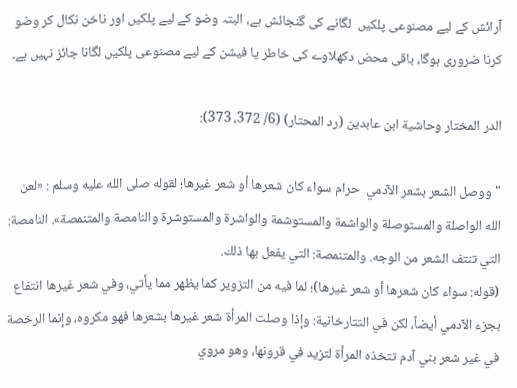آرائش کے لیے مصنوعی پلکیں  لگانے کی گنجائش ہے، البتہ وضو کے لیے پلکیں اور ناخن نکال کر وضو کرنا ضروری ہوگا، باقی محض دکھلاوے کی خاطر یا فیشن کے لیے مصنوعی پلکیں لگانا جائز نہیں ہے۔

الدر المختار وحاشية ابن عابدين (رد المحتار) (6/ 372، 373):

"ووصل الشعر بشعر الآدمي  حرام سواء كان شعرها أو شعر غيرها؛ لقوله صلى الله عليه وسلم : «لعن الله الواصلة والمستوصلة والواشمة والمستوشمة والواشرة والمستوشرة والنامصة والمتنمصة». النامصة: التي تنتف الشعر من الوجه. والمتنمصة: التي يفعل بها ذلك.
(قوله: سواء كان شعرها أو شعر غيرها)؛ لما فيه من التزوير كما يظهر مما يأتي، وفي شعر غيرها انتفاع بجزء الآدمي أيضاً، لكن في التتارخانية: وإذا وصلت المرأة شعر غيرها بشعرها فهو مكروه، وإنما الرخصة في غير شعر بني آدم تتخذه المرأة لتزيد في قرونها، وهو مروي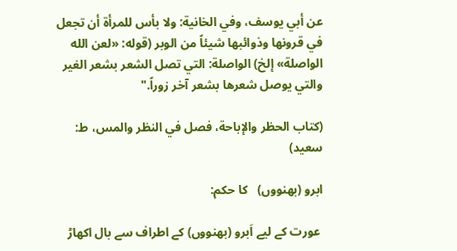عن أبي يوسف، وفي الخانية: ولا بأس للمرأة أن تجعل في قرونها وذوائبها شيئاً من الوبر (قوله: «لعن الله الواصلة» إلخ) الواصلة: التي تصل الشعر بشعر الغير والتي يوصل شعرها بشعر آخر زوراً."

(كتاب الحظر والإباحة، فصل في النظر والمس، ط: سعيد)

ابرو (بھنووں)   کا حکم:

 عورت کے لیے اَبرو (بھنووں) کے اطراف سے بال اکھاڑ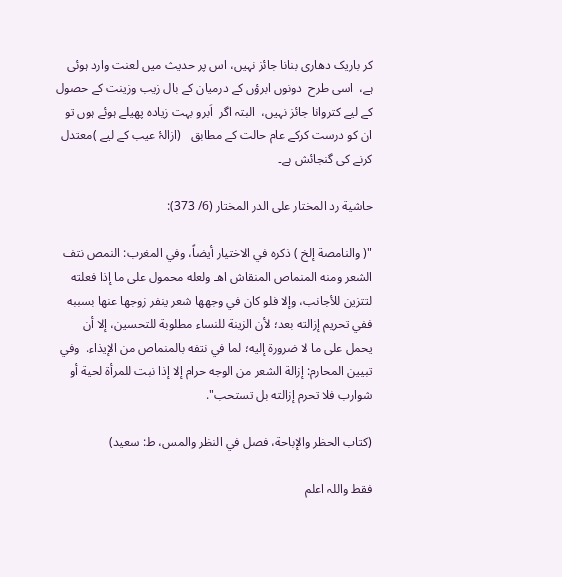کر باریک دھاری بنانا جائز نہیں، اس پر حدیث میں لعنت وارد ہوئی ہے،  اسی طرح  دونوں ابرؤں کے درمیان کے بال زیب وزینت کے حصول کے لیے کتروانا جائز نہیں،  البتہ اگر  اَبرو بہت زیادہ پھیلے ہوئے ہوں تو ان کو درست کرکے عام حالت کے مطابق   (ازالۂ عیب کے لیے )معتدل کرنے کی گنجائش ہے۔

حاشية رد المختار على الدر المختار (6/ 373):

"( والنامصة إلخ ) ذكره في الاختيار أيضاً، وفي المغرب: النمص نتف الشعر ومنه المنماص المنقاش اهـ ولعله محمول على ما إذا فعلته لتتزين للأجانب، وإلا فلو كان في وجهها شعر ينفر زوجها عنها بسببه ففي تحريم إزالته بعد؛ لأن الزينة للنساء مطلوبة للتحسين، إلا أن يحمل على ما لا ضرورة إليه؛ لما في نتفه بالمنماص من الإيذاء.  وفي تبيين المحارم: إزالة الشعر من الوجه حرام إلا إذا نبت للمرأة لحية أو شوارب فلا تحرم إزالته بل تستحب".

(كتاب الحظر والإباحة، فصل في النظر والمس، ط: سعيد)

فقط واللہ اعلم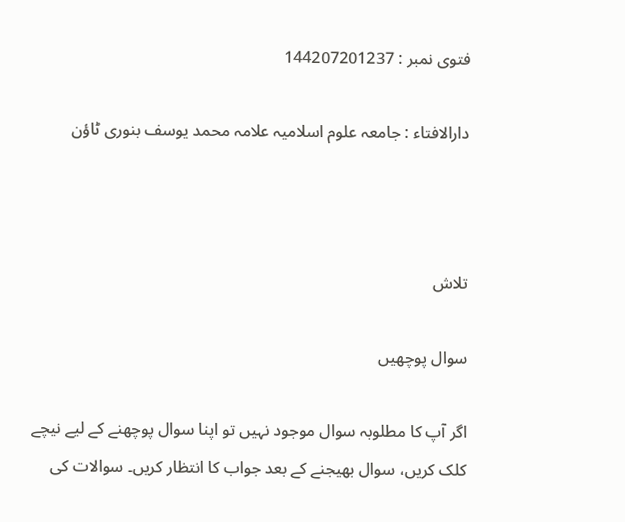فتوی نمبر : 144207201237

دارالافتاء : جامعہ علوم اسلامیہ علامہ محمد یوسف بنوری ٹاؤن



تلاش

سوال پوچھیں

اگر آپ کا مطلوبہ سوال موجود نہیں تو اپنا سوال پوچھنے کے لیے نیچے کلک کریں، سوال بھیجنے کے بعد جواب کا انتظار کریں۔ سوالات کی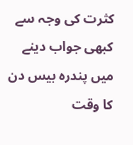کثرت کی وجہ سے کبھی جواب دینے میں پندرہ بیس دن کا وقت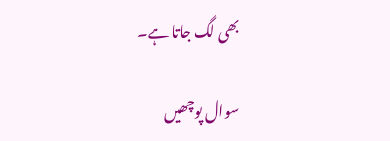بھی لگ جاتا ہے۔

سوال پوچھیں